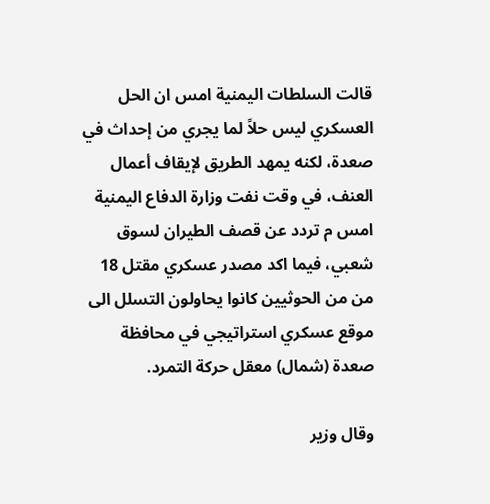قالت السلطات اليمنية امس ان الحل العسكري ليس حلاً لما يجري من إحداث في صعدة، لكنه يمهد الطريق لإيقاف أعمال العنف، في وقت نفت وزارة الدفاع اليمنية امس م تردد عن قصف الطيران لسوق شعبي، فيما اكد مصدر عسكري مقتل 18 من من الحوثيين كانوا يحاولون التسلل الى موقع عسكري استراتيجي في محافظة صعدة (شمال) معقل حركة التمرد.

وقال وزير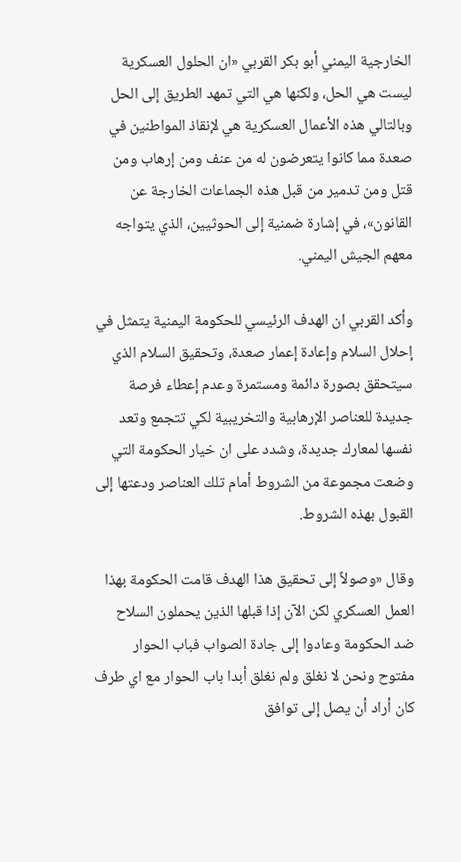الخارجية اليمني أبو بكر القربي «ان الحلول العسكرية ليست هي الحل، ولكنها هي التي تمهد الطريق إلى الحل وبالتالي هذه الأعمال العسكرية هي لإنقاذ المواطنين في صعدة مما كانوا يتعرضون له من عنف ومن إرهاب ومن قتل ومن تدمير من قبل هذه الجماعات الخارجة عن القانون»، في إشارة ضمنية إلى الحوثيين، الذي يتواجه معهم الجيش اليمني.

وأكد القربي ان الهدف الرئيسي للحكومة اليمنية يتمثل في إحلال السلام وإعادة إعمار صعدة، وتحقيق السلام الذي سيتحقق بصورة دائمة ومستمرة وعدم إعطاء فرصة جديدة للعناصر الإرهابية والتخريبية لكي تتجمع وتعد نفسها لمعارك جديدة، وشدد على ان خيار الحكومة التي وضعت مجموعة من الشروط أمام تلك العناصر ودعتها إلى القبول بهذه الشروط.

وقال «وصولاً إلى تحقيق هذا الهدف قامت الحكومة بهذا العمل العسكري لكن الآن إذا قبلها الذين يحملون السلاح ضد الحكومة وعادوا إلى جادة الصواب فباب الحوار مفتوح ونحن لا نغلق ولم نغلق أبدا باب الحوار مع اي طرف كان أراد أن يصل إلى توافق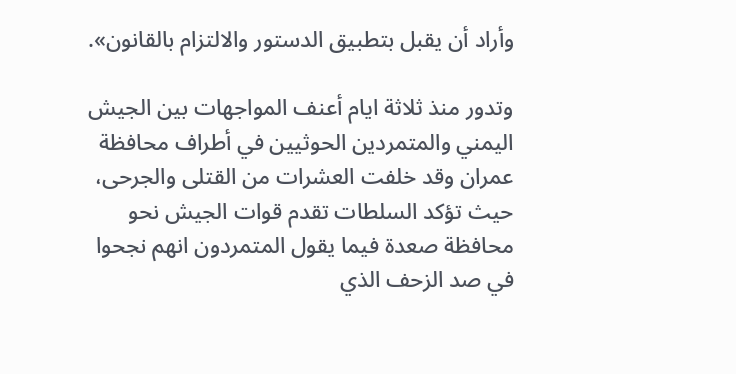وأراد أن يقبل بتطبيق الدستور والالتزام بالقانون».

وتدور منذ ثلاثة ايام أعنف المواجهات بين الجيش اليمني والمتمردين الحوثيين في أطراف محافظة عمران وقد خلفت العشرات من القتلى والجرحى، حيث تؤكد السلطات تقدم قوات الجيش نحو محافظة صعدة فيما يقول المتمردون انهم نجحوا في صد الزحف الذي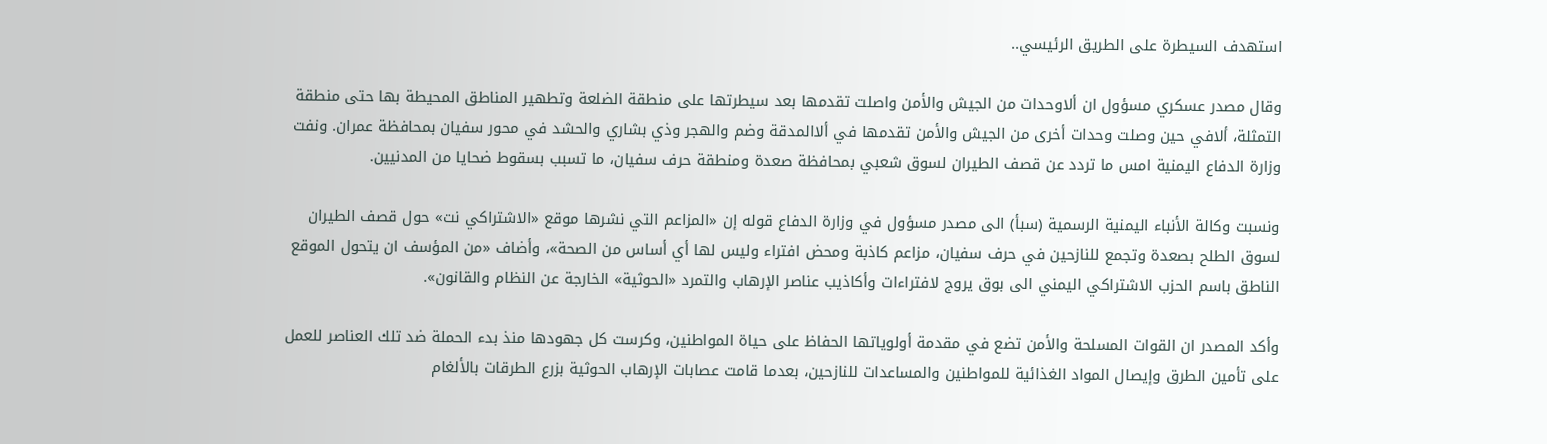استهدف السيطرة على الطريق الرئيسي..

وقال مصدر عسكري مسؤول ان ألاوحدات من الجيش والأمن واصلت تقدمها بعد سيطرتها على منطقة الضلعة وتطهير المناطق المحيطة بها حتى منطقة التمثلة، ألافي حين وصلت وحدات أخرى من الجيش والأمن تقدمها في ألاالمدقة وضم والهجر وذي بشاري والحشد في محور سفيان بمحافظة عمران. ونفت وزارة الدفاع اليمنية امس ما تردد عن قصف الطيران لسوق شعبي بمحافظة صعدة ومنطقة حرف سفيان، ما تسبب بسقوط ضحايا من المدنيين.

ونسبت وكالة الأنباء اليمنية الرسمية (سبأ) الى مصدر مسؤول في وزارة الدفاع قوله إن «المزاعم التي نشرها موقع «الاشتراكي نت» حول قصف الطيران لسوق الطلح بصعدة وتجمع للنازحين في حرف سفيان، مزاعم كاذبة ومحض افتراء وليس لها أي أساس من الصحة»، وأضاف «من المؤسف ان يتحول الموقع الناطق باسم الحزب الاشتراكي اليمني الى بوق يروج لافتراءات وأكاذيب عناصر الإرهاب والتمرد «الحوثية» الخارجة عن النظام والقانون».

وأكد المصدر ان القوات المسلحة والأمن تضع في مقدمة أولوياتها الحفاظ على حياة المواطنين، وكرست كل جهودها منذ بدء الحملة ضد تلك العناصر للعمل على تأمين الطرق وإيصال المواد الغذائية للمواطنين والمساعدات للنازحين، بعدما قامت عصابات الإرهاب الحوثية بزرع الطرقات بالألغام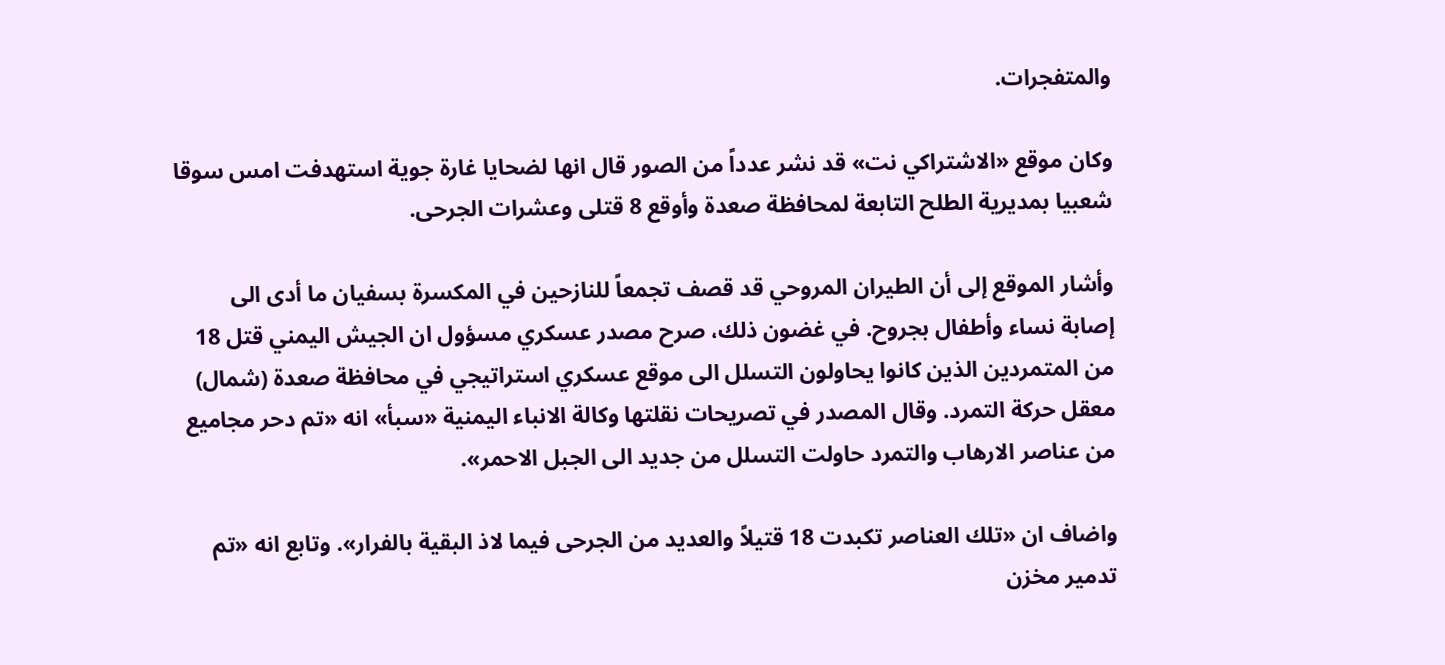والمتفجرات.

وكان موقع «الاشتراكي نت» قد نشر عدداً من الصور قال انها لضحايا غارة جوية استهدفت امس سوقا شعبيا بمديرية الطلح التابعة لمحافظة صعدة وأوقع 8 قتلى وعشرات الجرحى.

وأشار الموقع إلى أن الطيران المروحي قد قصف تجمعاً للنازحين في المكسرة بسفيان ما أدى الى إصابة نساء وأطفال بجروح. في غضون ذلك، صرح مصدر عسكري مسؤول ان الجيش اليمني قتل 18 من المتمردين الذين كانوا يحاولون التسلل الى موقع عسكري استراتيجي في محافظة صعدة (شمال) معقل حركة التمرد. وقال المصدر في تصريحات نقلتها وكالة الانباء اليمنية «سبأ» انه «تم دحر مجاميع من عناصر الارهاب والتمرد حاولت التسلل من جديد الى الجبل الاحمر».

واضاف ان «تلك العناصر تكبدت 18 قتيلاً والعديد من الجرحى فيما لاذ البقية بالفرار». وتابع انه «تم تدمير مخزن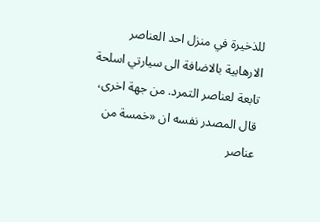للذخيرة في منزل احد العناصر الارهابية بالاضافة الى سيارتي اسلحة تابعة لعناصر التمرد. من جهة اخرى، قال المصدر نفسه ان «خمسة من عناصر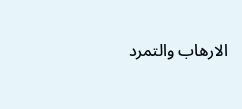الارهاب والتمرد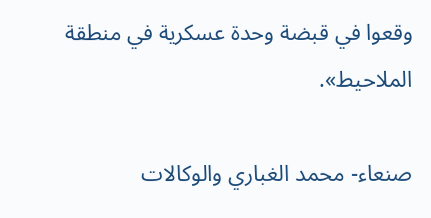وقعوا في قبضة وحدة عسكرية في منطقة الملاحيط».

صنعاء- محمد الغباري والوكالات